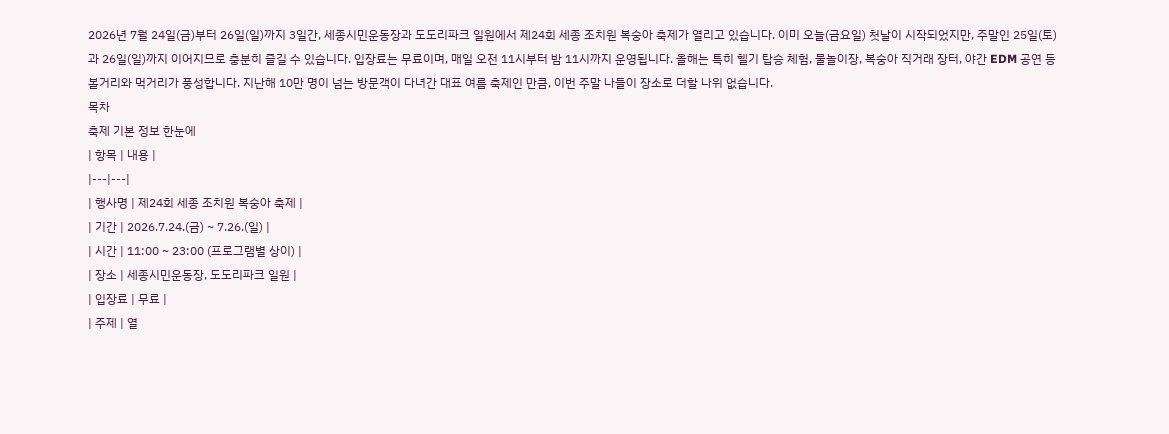2026년 7월 24일(금)부터 26일(일)까지 3일간, 세종시민운동장과 도도리파크 일원에서 제24회 세종 조치원 복숭아 축제가 열리고 있습니다. 이미 오늘(금요일) 첫날이 시작되었지만, 주말인 25일(토)과 26일(일)까지 이어지므로 충분히 즐길 수 있습니다. 입장료는 무료이며, 매일 오전 11시부터 밤 11시까지 운영됩니다. 올해는 특히 헬기 탑승 체험, 물놀이장, 복숭아 직거래 장터, 야간 EDM 공연 등 볼거리와 먹거리가 풍성합니다. 지난해 10만 명이 넘는 방문객이 다녀간 대표 여름 축제인 만큼, 이번 주말 나들이 장소로 더할 나위 없습니다.
목차
축제 기본 정보 한눈에
| 항목 | 내용 |
|---|---|
| 행사명 | 제24회 세종 조치원 복숭아 축제 |
| 기간 | 2026.7.24.(금) ~ 7.26.(일) |
| 시간 | 11:00 ~ 23:00 (프로그램별 상이) |
| 장소 | 세종시민운동장, 도도리파크 일원 |
| 입장료 | 무료 |
| 주제 | 열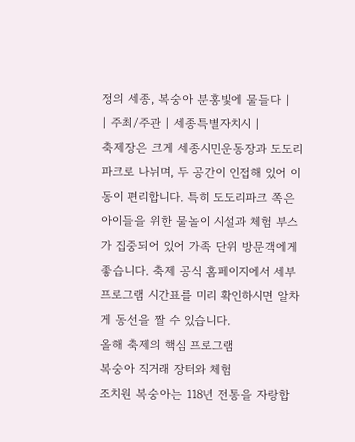정의 세종, 복숭아 분홍빛에 물들다 |
| 주최/주관 | 세종특별자치시 |
축제장은 크게 세종시민운동장과 도도리파크로 나뉘며, 두 공간이 인접해 있어 이동이 편리합니다. 특히 도도리파크 쪽은 아이들을 위한 물놀이 시설과 체험 부스가 집중되어 있어 가족 단위 방문객에게 좋습니다. 축제 공식 홈페이지에서 세부 프로그램 시간표를 미리 확인하시면 알차게 동선을 짤 수 있습니다.
올해 축제의 핵심 프로그램
복숭아 직거래 장터와 체험
조치원 복숭아는 118년 전통을 자랑합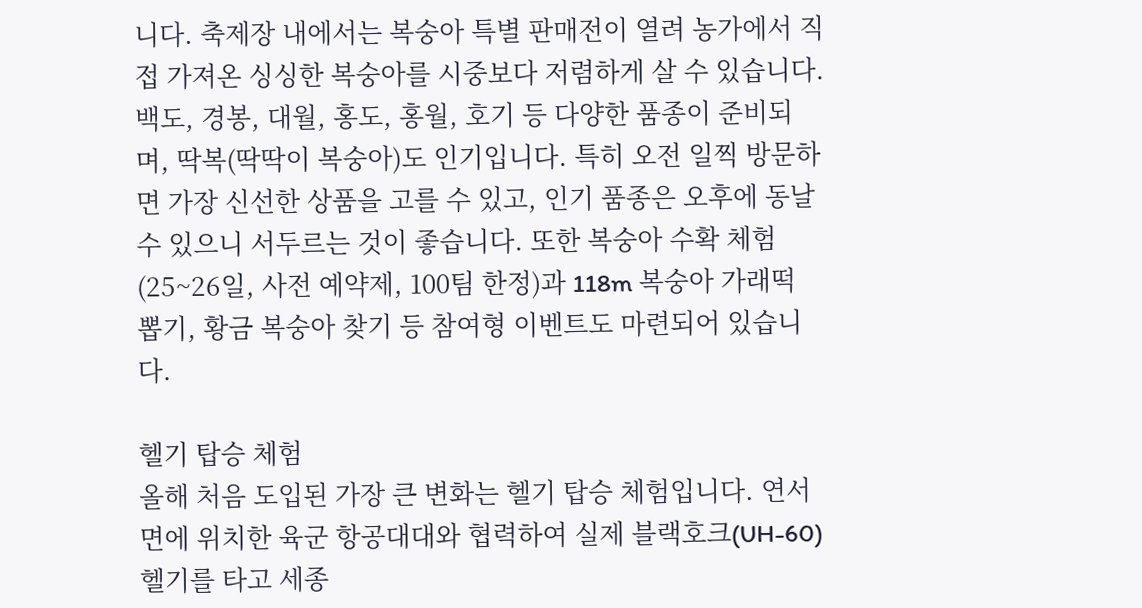니다. 축제장 내에서는 복숭아 특별 판매전이 열려 농가에서 직접 가져온 싱싱한 복숭아를 시중보다 저렴하게 살 수 있습니다. 백도, 경봉, 대월, 홍도, 홍월, 호기 등 다양한 품종이 준비되며, 딱복(딱딱이 복숭아)도 인기입니다. 특히 오전 일찍 방문하면 가장 신선한 상품을 고를 수 있고, 인기 품종은 오후에 동날 수 있으니 서두르는 것이 좋습니다. 또한 복숭아 수확 체험(25~26일, 사전 예약제, 100팀 한정)과 118m 복숭아 가래떡 뽑기, 황금 복숭아 찾기 등 참여형 이벤트도 마련되어 있습니다.

헬기 탑승 체험
올해 처음 도입된 가장 큰 변화는 헬기 탑승 체험입니다. 연서면에 위치한 육군 항공대대와 협력하여 실제 블랙호크(UH-60) 헬기를 타고 세종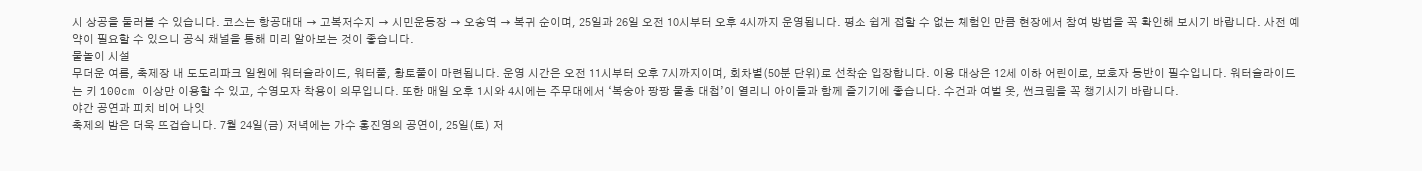시 상공을 둘러볼 수 있습니다. 코스는 항공대대 → 고복저수지 → 시민운동장 → 오송역 → 복귀 순이며, 25일과 26일 오전 10시부터 오후 4시까지 운영됩니다. 평소 쉽게 접할 수 없는 체험인 만큼 현장에서 참여 방법을 꼭 확인해 보시기 바랍니다. 사전 예약이 필요할 수 있으니 공식 채널을 통해 미리 알아보는 것이 좋습니다.
물놀이 시설
무더운 여름, 축제장 내 도도리파크 일원에 워터슬라이드, 워터풀, 황토풀이 마련됩니다. 운영 시간은 오전 11시부터 오후 7시까지이며, 회차별(50분 단위)로 선착순 입장합니다. 이용 대상은 12세 이하 어린이로, 보호자 동반이 필수입니다. 워터슬라이드는 키 100cm 이상만 이용할 수 있고, 수영모자 착용이 의무입니다. 또한 매일 오후 1시와 4시에는 주무대에서 ‘복숭아 팡팡 물총 대첩’이 열리니 아이들과 함께 즐기기에 좋습니다. 수건과 여벌 옷, 썬크림을 꼭 챙기시기 바랍니다.
야간 공연과 피치 비어 나잇
축제의 밤은 더욱 뜨겁습니다. 7월 24일(금) 저녁에는 가수 홍진영의 공연이, 25일(토) 저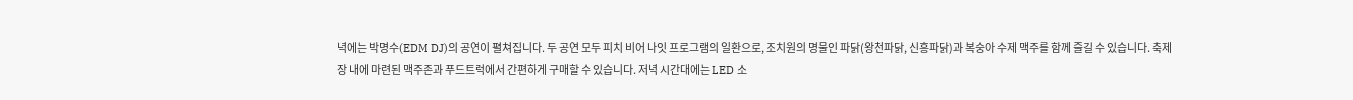녁에는 박명수(EDM DJ)의 공연이 펼쳐집니다. 두 공연 모두 피치 비어 나잇 프로그램의 일환으로, 조치원의 명물인 파닭(왕천파닭, 신흥파닭)과 복숭아 수제 맥주를 함께 즐길 수 있습니다. 축제장 내에 마련된 맥주존과 푸드트럭에서 간편하게 구매할 수 있습니다. 저녁 시간대에는 LED 소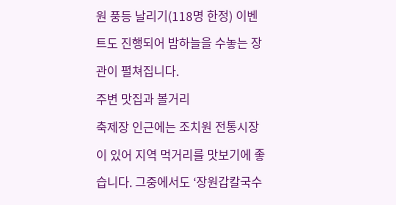원 풍등 날리기(118명 한정) 이벤트도 진행되어 밤하늘을 수놓는 장관이 펼쳐집니다.
주변 맛집과 볼거리
축제장 인근에는 조치원 전통시장이 있어 지역 먹거리를 맛보기에 좋습니다. 그중에서도 ‘장원갑칼국수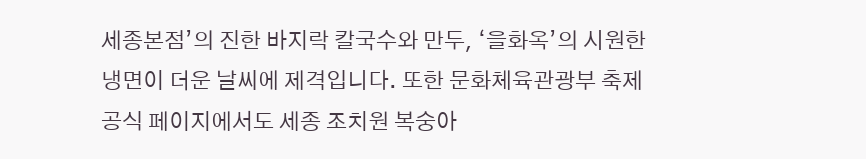세종본점’의 진한 바지락 칼국수와 만두, ‘을화옥’의 시원한 냉면이 더운 날씨에 제격입니다. 또한 문화체육관광부 축제 공식 페이지에서도 세종 조치원 복숭아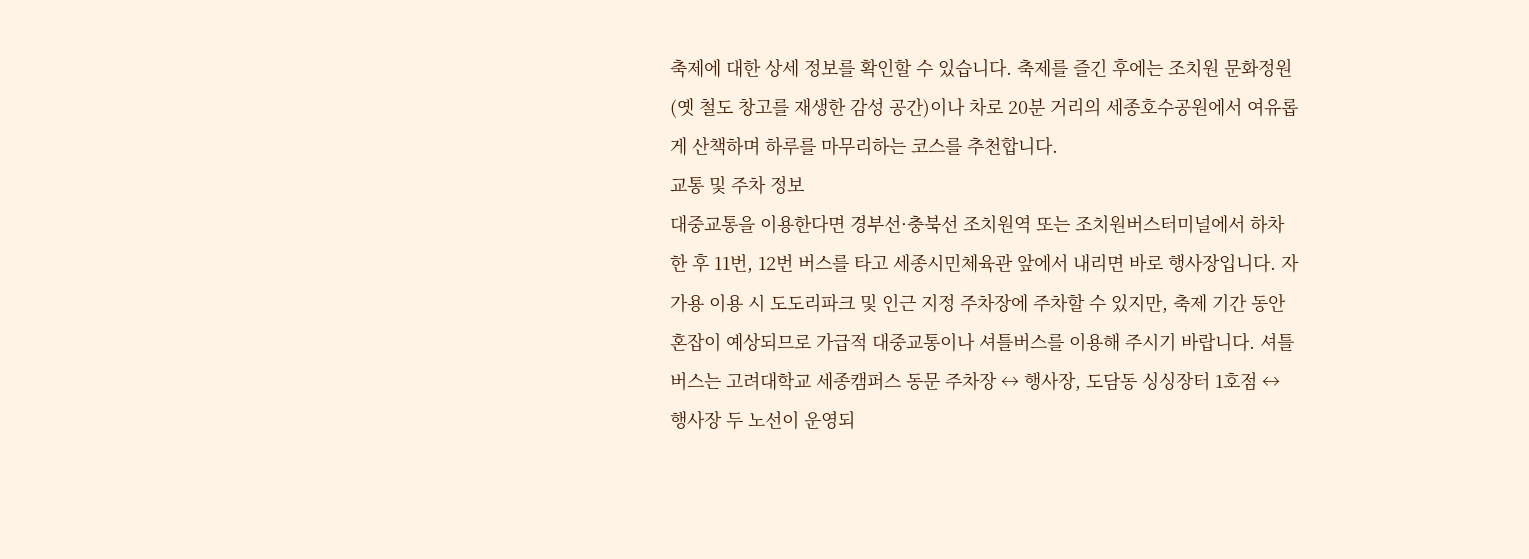축제에 대한 상세 정보를 확인할 수 있습니다. 축제를 즐긴 후에는 조치원 문화정원(옛 철도 창고를 재생한 감성 공간)이나 차로 20분 거리의 세종호수공원에서 여유롭게 산책하며 하루를 마무리하는 코스를 추천합니다.
교통 및 주차 정보
대중교통을 이용한다면 경부선·충북선 조치원역 또는 조치원버스터미널에서 하차한 후 11번, 12번 버스를 타고 세종시민체육관 앞에서 내리면 바로 행사장입니다. 자가용 이용 시 도도리파크 및 인근 지정 주차장에 주차할 수 있지만, 축제 기간 동안 혼잡이 예상되므로 가급적 대중교통이나 셔틀버스를 이용해 주시기 바랍니다. 셔틀버스는 고려대학교 세종캠퍼스 동문 주차장 ↔ 행사장, 도담동 싱싱장터 1호점 ↔ 행사장 두 노선이 운영되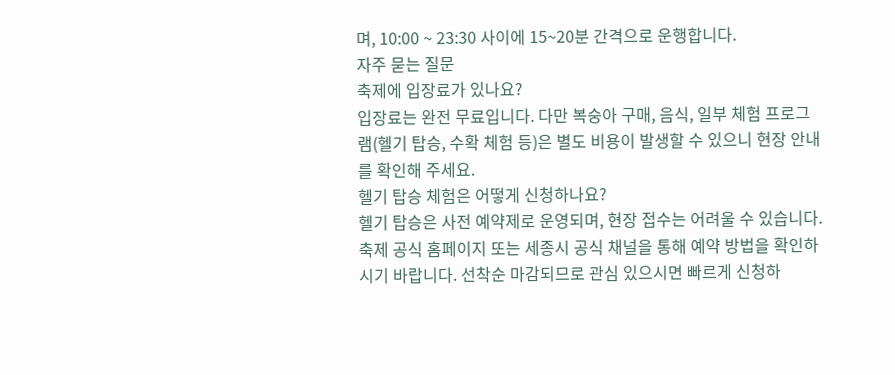며, 10:00 ~ 23:30 사이에 15~20분 간격으로 운행합니다.
자주 묻는 질문
축제에 입장료가 있나요?
입장료는 완전 무료입니다. 다만 복숭아 구매, 음식, 일부 체험 프로그램(헬기 탑승, 수확 체험 등)은 별도 비용이 발생할 수 있으니 현장 안내를 확인해 주세요.
헬기 탑승 체험은 어떻게 신청하나요?
헬기 탑승은 사전 예약제로 운영되며, 현장 접수는 어려울 수 있습니다. 축제 공식 홈페이지 또는 세종시 공식 채널을 통해 예약 방법을 확인하시기 바랍니다. 선착순 마감되므로 관심 있으시면 빠르게 신청하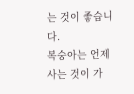는 것이 좋습니다.
복숭아는 언제 사는 것이 가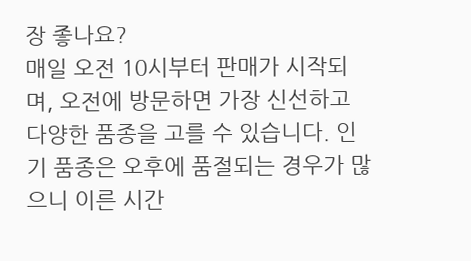장 좋나요?
매일 오전 10시부터 판매가 시작되며, 오전에 방문하면 가장 신선하고 다양한 품종을 고를 수 있습니다. 인기 품종은 오후에 품절되는 경우가 많으니 이른 시간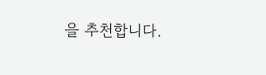을 추천합니다.